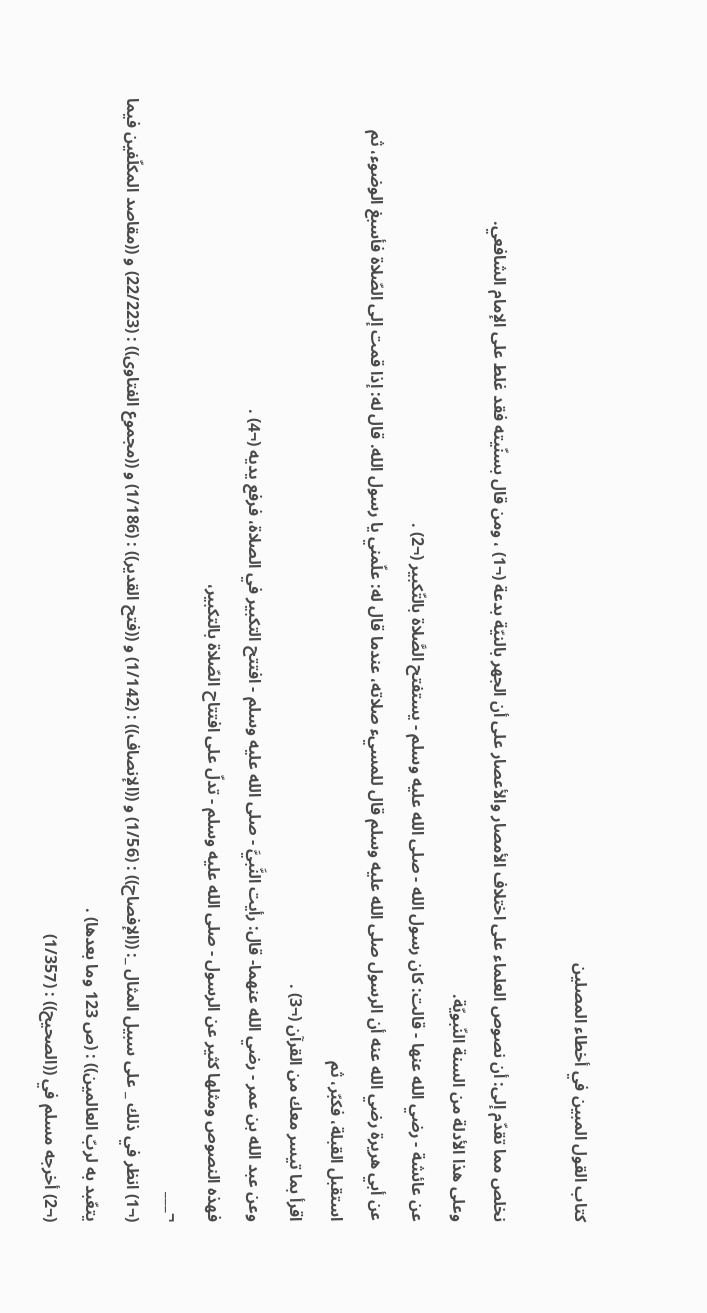كتاب القول المبين في أخطاء المصلين

نخلص مما تقدّم إلى: أن نصوص العلماء على اختلاف الأمصار والأعصار على أن الجهر بالنيّة بدعة (¬1) ، ومن قال بسنّيته فقد غلط على الإمام الشافعي.
وعلى هذا الأدلة من السنة النّبويّة.
عن عائشة - رضي الله عنها - قالت: كان رسول الله - صلى الله عليه وسلم - يستفتح الصَّلاة بالتّكبير (¬2) .
عن أبي هريرة رضي الله عنه أن الرسول صلى الله عليه وسلم قال للمسيء صلاته، عندما قال له: علّمني يا رسول الله. قال له: إذا قمت إلى الصّلاة فأسبغ الوضوء، ثم استقبل القبلة، فكبّر، ثم
اقرأ بما تيسر معك من القرآن (¬3) .
وعن عبد الله بن عمر - رضي الله عنهما- قال: رأيت النَّبيَّ - صلى الله عليه وسلم - افتتح التكبير في الصلاة، فرفع يديه (¬4) .
فهذه النصوص ومثلها كثير عن الرسول - صلى الله عليه وسلم - تدلّ على افتتاح الصّلاة بالتكبير،
¬___
(¬1) انظر في ذلك _ على سبيل المثال _: ((الإفصاح)) : (1/56) و ((الإنصاف)) : (1/142) و ((فتح القدير)) : (1/186) و ((مجموع الفتاوى)) : (22/223) و ((مقاصد المكلّفين فيما يتعّبد به لربّ العالمين)) : (ص 123 وما بعدها) .
(¬2) أخرجه مسلم في ((الصحيح)) : (1/357)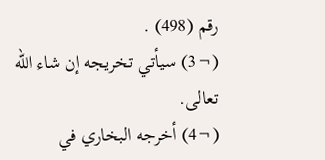رقم (498) .
(¬3) سيأتي تخريجه إن شاء الله تعالى.
(¬4) أخرجه البخاري في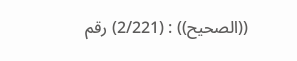((الصحيح)) : (2/221) رقم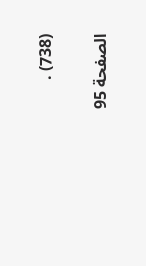(738) .

الصفحة 95